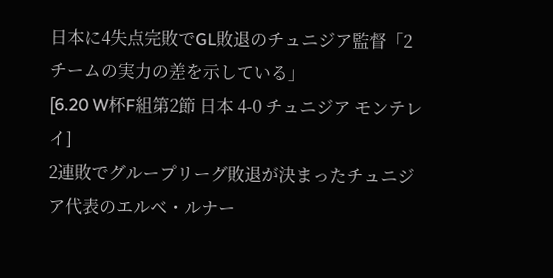日本に4失点完敗でGL敗退のチュニジア監督「2チームの実力の差を示している」
[6.20 W杯F組第2節 日本 4-0 チュニジア モンテレイ]
2連敗でグループリーグ敗退が決まったチュニジア代表のエルベ・ルナー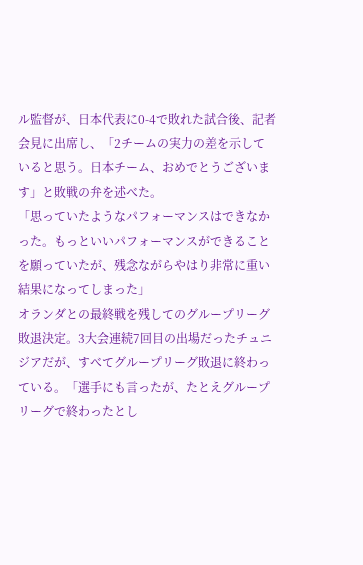ル監督が、日本代表に0-4で敗れた試合後、記者会見に出席し、「2チームの実力の差を示していると思う。日本チーム、おめでとうございます」と敗戦の弁を述べた。
「思っていたようなパフォーマンスはできなかった。もっといいパフォーマンスができることを願っていたが、残念ながらやはり非常に重い結果になってしまった」
オランダとの最終戦を残してのグループリーグ敗退決定。3大会連続7回目の出場だったチュニジアだが、すべてグループリーグ敗退に終わっている。「選手にも言ったが、たとえグループリーグで終わったとし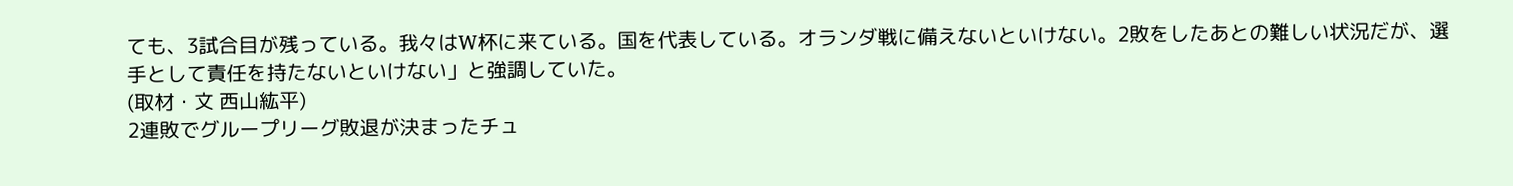ても、3試合目が残っている。我々はW杯に来ている。国を代表している。オランダ戦に備えないといけない。2敗をしたあとの難しい状況だが、選手として責任を持たないといけない」と強調していた。
(取材・文 西山紘平)
2連敗でグループリーグ敗退が決まったチュ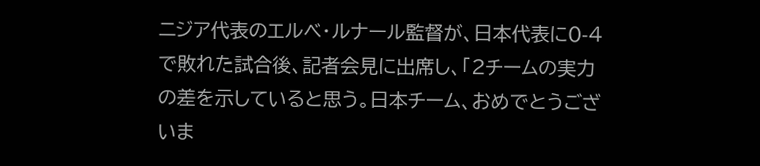ニジア代表のエルベ・ルナール監督が、日本代表に0-4で敗れた試合後、記者会見に出席し、「2チームの実力の差を示していると思う。日本チーム、おめでとうございま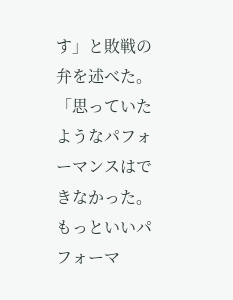す」と敗戦の弁を述べた。
「思っていたようなパフォーマンスはできなかった。もっといいパフォーマ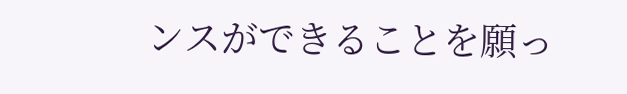ンスができることを願っ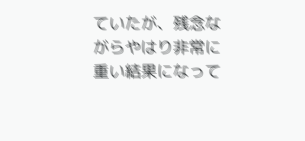ていたが、残念ながらやはり非常に重い結果になって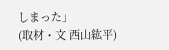しまった」
(取材・文 西山紘平)